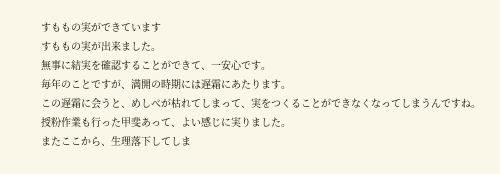すももの実ができています
すももの実が出来ました。
無事に結実を確認することができて、一安心です。
毎年のことですが、満開の時期には遅霜にあたります。
この遅霜に会うと、めしべが枯れてしまって、実をつくることができなくなってしまうんですね。
授粉作業も行った甲斐あって、よい感じに実りました。
またここから、生理落下してしま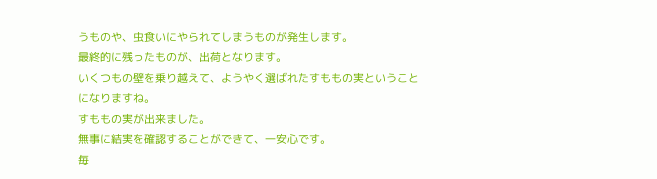うものや、虫食いにやられてしまうものが発生します。
最終的に残ったものが、出荷となります。
いくつもの壁を乗り越えて、ようやく選ばれたすももの実ということになりますね。
すももの実が出来ました。
無事に結実を確認することができて、一安心です。
毎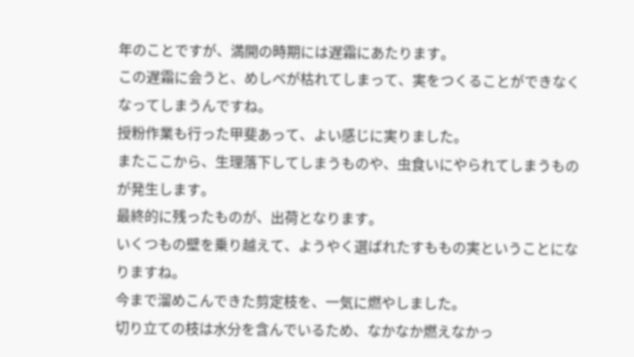年のことですが、満開の時期には遅霜にあたります。
この遅霜に会うと、めしべが枯れてしまって、実をつくることができなくなってしまうんですね。
授粉作業も行った甲斐あって、よい感じに実りました。
またここから、生理落下してしまうものや、虫食いにやられてしまうものが発生します。
最終的に残ったものが、出荷となります。
いくつもの壁を乗り越えて、ようやく選ばれたすももの実ということになりますね。
今まで溜めこんできた剪定枝を、一気に燃やしました。
切り立ての枝は水分を含んでいるため、なかなか燃えなかっ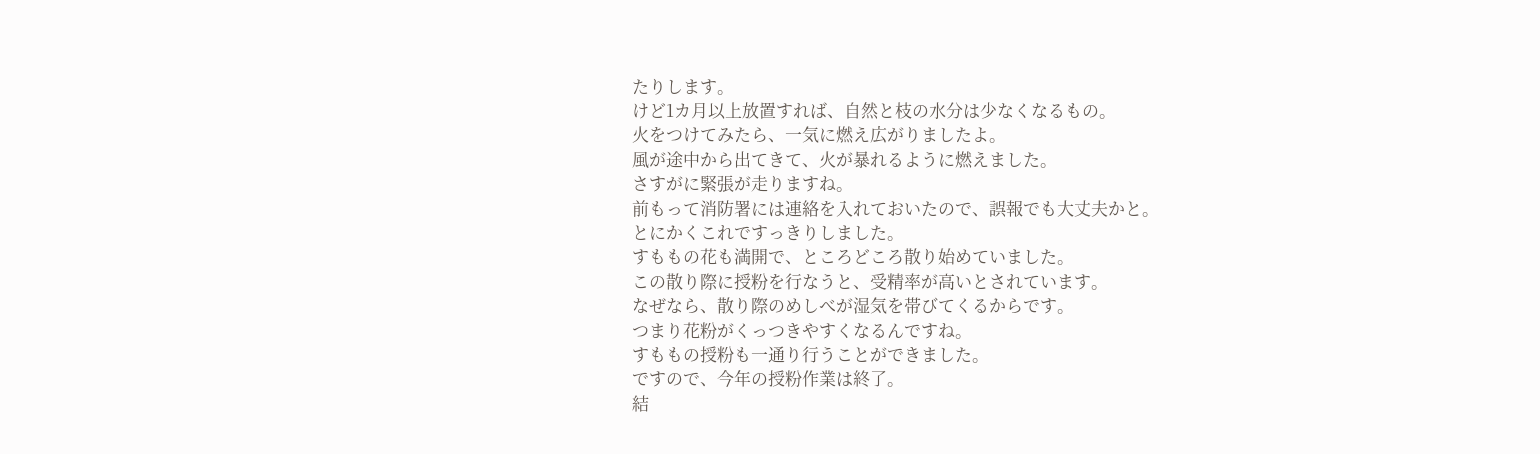たりします。
けど1カ月以上放置すれば、自然と枝の水分は少なくなるもの。
火をつけてみたら、一気に燃え広がりましたよ。
風が途中から出てきて、火が暴れるように燃えました。
さすがに緊張が走りますね。
前もって消防署には連絡を入れておいたので、誤報でも大丈夫かと。
とにかくこれですっきりしました。
すももの花も満開で、ところどころ散り始めていました。
この散り際に授粉を行なうと、受精率が高いとされています。
なぜなら、散り際のめしべが湿気を帯びてくるからです。
つまり花粉がくっつきやすくなるんですね。
すももの授粉も一通り行うことができました。
ですので、今年の授粉作業は終了。
結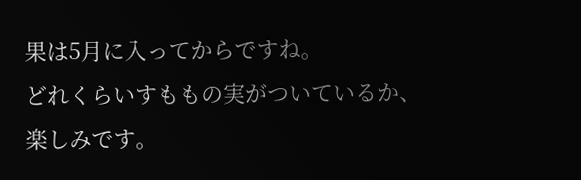果は5月に入ってからですね。
どれくらいすももの実がついているか、楽しみです。